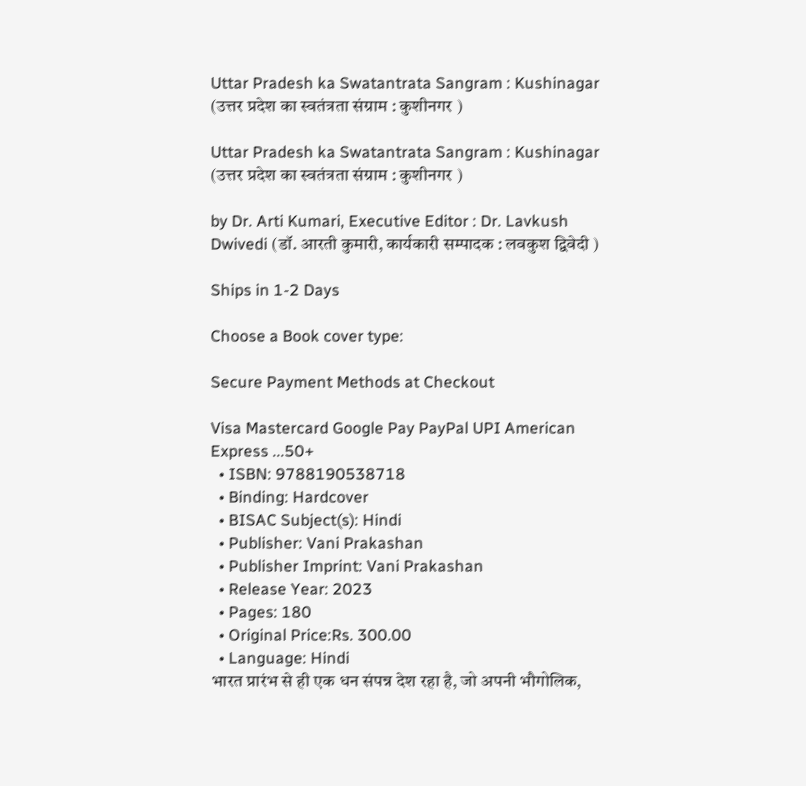Uttar Pradesh ka Swatantrata Sangram : Kushinagar (उत्तर प्रदेश का स्वतंत्रता संग्राम : कुशीनगर )

Uttar Pradesh ka Swatantrata Sangram : Kushinagar (उत्तर प्रदेश का स्वतंत्रता संग्राम : कुशीनगर )

by Dr. Arti Kumari, Executive Editor : Dr. Lavkush Dwivedi (डॉ. आरती कुमारी, कार्यकारी सम्पादक : लवकुश द्विवेदी )

Ships in 1-2 Days

Choose a Book cover type:

Secure Payment Methods at Checkout

Visa Mastercard Google Pay PayPal UPI American Express ...50+
  • ISBN: 9788190538718
  • Binding: Hardcover
  • BISAC Subject(s): Hindi
  • Publisher: Vani Prakashan
  • Publisher Imprint: Vani Prakashan
  • Release Year: 2023
  • Pages: 180
  • Original Price:Rs. 300.00
  • Language: Hindi
भारत प्रारंभ से ही एक धन संपन्न देश रहा है, जो अपनी भौगोलिक,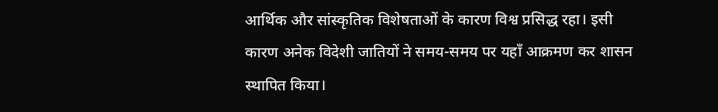आर्थिक और सांस्कृतिक विशेषताओं के कारण विश्व प्रसिद्ध रहा। इसी कारण अनेक विदेशी जातियों ने समय-समय पर यहाँ आक्रमण कर शासन स्थापित किया।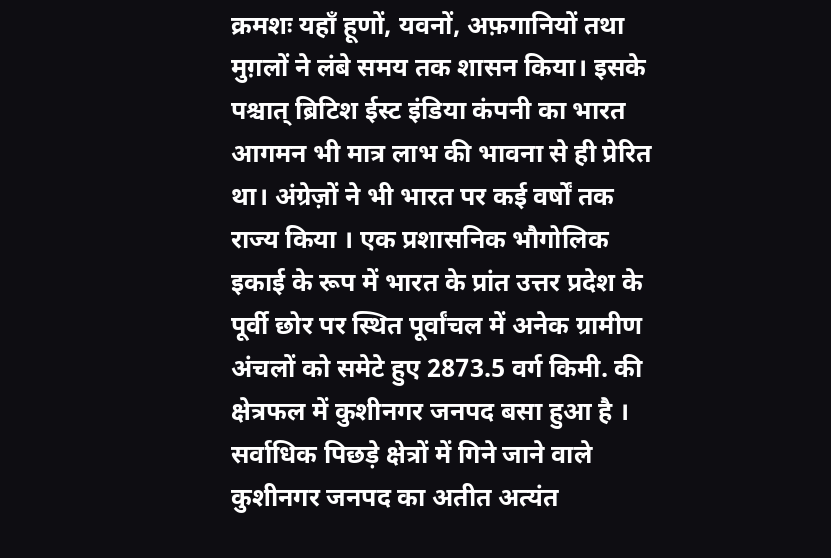क्रमशः यहाँ हूणों, यवनों, अफ़गानियों तथा मुग़लों ने लंबे समय तक शासन किया। इसके पश्चात् ब्रिटिश ईस्ट इंडिया कंपनी का भारत आगमन भी मात्र लाभ की भावना से ही प्रेरित था। अंग्रेज़ों ने भी भारत पर कई वर्षों तक राज्य किया । एक प्रशासनिक भौगोलिक इकाई के रूप में भारत के प्रांत उत्तर प्रदेश के पूर्वी छोर पर स्थित पूर्वांचल में अनेक ग्रामीण अंचलों को समेटे हुए 2873.5 वर्ग किमी. की क्षेत्रफल में कुशीनगर जनपद बसा हुआ है । सर्वाधिक पिछड़े क्षेत्रों में गिने जाने वाले कुशीनगर जनपद का अतीत अत्यंत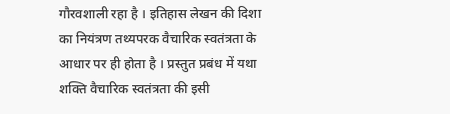गौरवशाली रहा है । इतिहास लेखन की दिशा का नियंत्रण तथ्यपरक वैचारिक स्वतंत्रता के आधार पर ही होता है । प्रस्तुत प्रबंध में यथा शक्ति वैचारिक स्वतंत्रता की इसी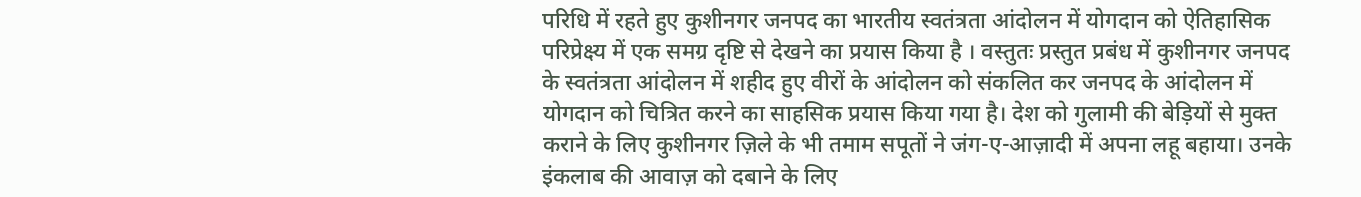परिधि में रहते हुए कुशीनगर जनपद का भारतीय स्वतंत्रता आंदोलन में योगदान को ऐतिहासिक परिप्रेक्ष्य में एक समग्र दृष्टि से देखने का प्रयास किया है । वस्तुतः प्रस्तुत प्रबंध में कुशीनगर जनपद के स्वतंत्रता आंदोलन में शहीद हुए वीरों के आंदोलन को संकलित कर जनपद के आंदोलन में योगदान को चित्रित करने का साहसिक प्रयास किया गया है। देश को गुलामी की बेड़ियों से मुक्त कराने के लिए कुशीनगर ज़िले के भी तमाम सपूतों ने जंग-ए-आज़ादी में अपना लहू बहाया। उनके इंकलाब की आवाज़ को दबाने के लिए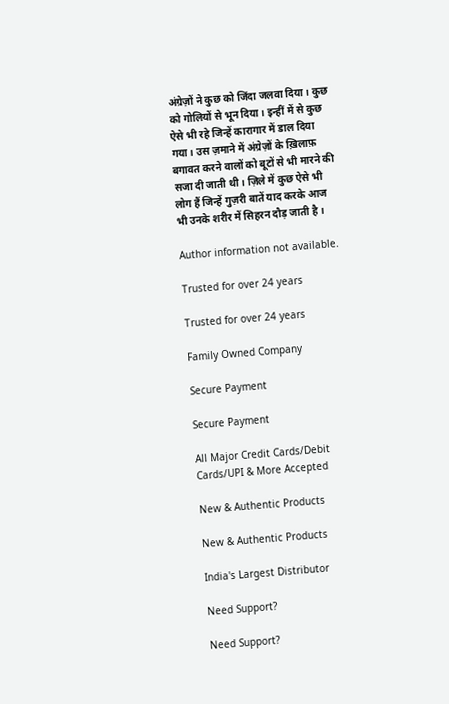अंग्रेज़ों ने कुछ को जिंदा जलवा दिया। कुछ को गोलियों से भून दिया। इन्हीं में से कुछ ऐसे भी रहे जिन्हें कारागार में डाल दिया गया। उस ज़माने में अंग्रेज़ों के ख़िलाफ़ बगावत करने वालों को बूटों से भी मारने की सजा दी जाती थी। ज़िले में कुछ ऐसे भी लोग हैं जिन्हें गुज़री बातें याद करके आज भी उनके शरीर में सिहरन दौड़ जाती है ।

Author information not available.

Trusted for over 24 years

Trusted for over 24 years

Family Owned Company

Secure Payment

Secure Payment

All Major Credit Cards/Debit Cards/UPI & More Accepted

New & Authentic Products

New & Authentic Products

India's Largest Distributor

Need Support?

Need Support?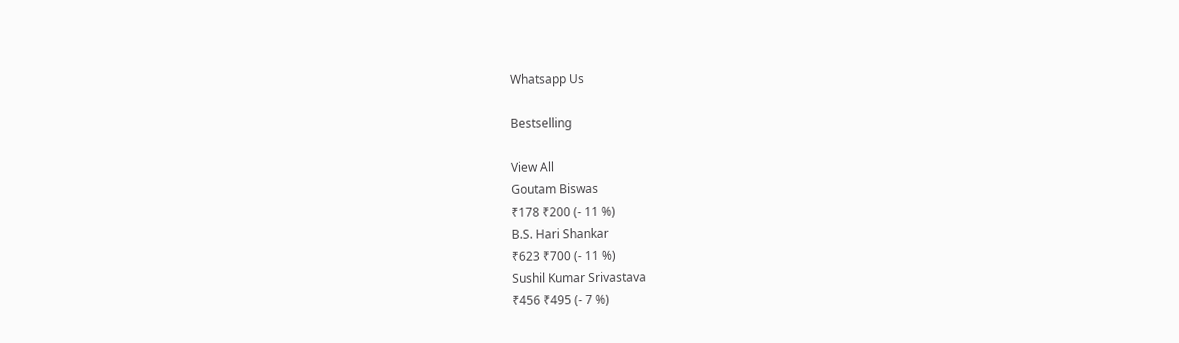Whatsapp Us

Bestselling

View All
Goutam Biswas
₹178 ₹200 (- 11 %)
B.S. Hari Shankar
₹623 ₹700 (- 11 %)
Sushil Kumar Srivastava
₹456 ₹495 (- 7 %)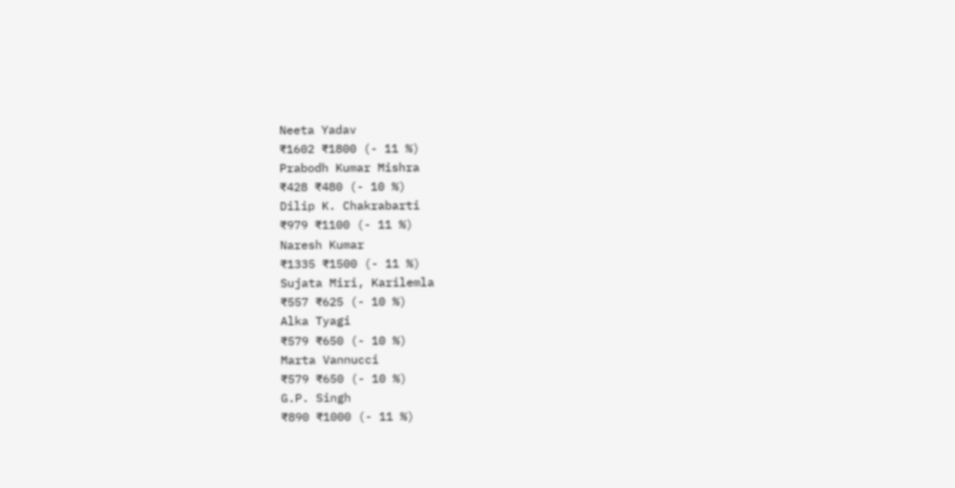Neeta Yadav
₹1602 ₹1800 (- 11 %)
Prabodh Kumar Mishra
₹428 ₹480 (- 10 %)
Dilip K. Chakrabarti
₹979 ₹1100 (- 11 %)
Naresh Kumar
₹1335 ₹1500 (- 11 %)
Sujata Miri, Karilemla
₹557 ₹625 (- 10 %)
Alka Tyagi
₹579 ₹650 (- 10 %)
Marta Vannucci
₹579 ₹650 (- 10 %)
G.P. Singh
₹890 ₹1000 (- 11 %)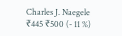Charles J. Naegele
₹445 ₹500 (- 11 %)